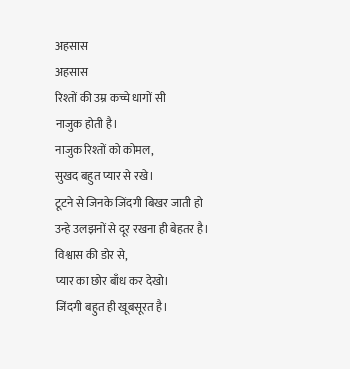अहसास
अहसास
रिश्तों की उम्र कच्चे धागों सी
नाजुक होती है।
नाजुक रिश्तों को कोमल,
सुखद बहुत प्यार से रखे।
टूटने से जिनके जिंदगी बिखर जाती हो
उन्हे उलझनों से दूर रखना ही बेहतर है।
विश्वास की डोर से,
प्यार का छोर बाँध कर देखो।
जिंदगी बहुत ही खूबसूरत है।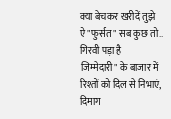क्या बेचकर खरीदें तुझे
ऐ "फुर्सत" सब कुछ तो..
गिरवी पड़ा है
जिम्मेदारी" के बाजार में
रिश्तों को दिल से निभाएं,
दिमाग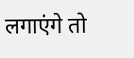लगाएंगे तो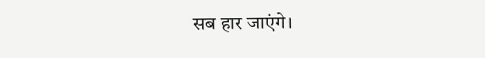सब हार जाएंगे।